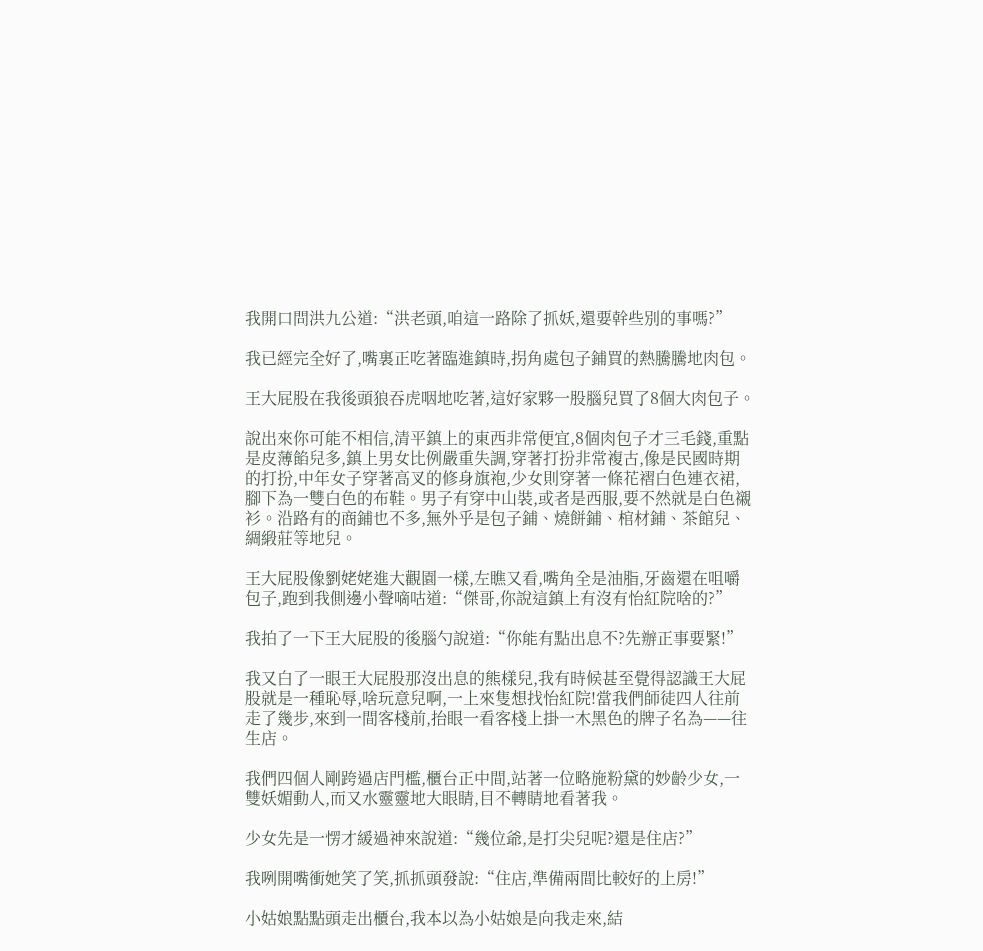我開口問洪九公道:“洪老頭,咱這一路除了抓妖,還要幹些別的事嗎?”

我已經完全好了,嘴裏正吃著臨進鎮時,拐角處包子鋪買的熱騰騰地肉包。

王大屁股在我後頭狼吞虎咽地吃著,這好家夥一股腦兒買了8個大肉包子。

說出來你可能不相信,清平鎮上的東西非常便宜,8個肉包子才三毛錢,重點是皮薄餡兒多,鎮上男女比例嚴重失調,穿著打扮非常複古,像是民國時期的打扮,中年女子穿著高叉的修身旗袍,少女則穿著一條花褶白色連衣裙,腳下為一雙白色的布鞋。男子有穿中山裝,或者是西服,要不然就是白色襯衫。沿路有的商鋪也不多,無外乎是包子鋪、燒餅鋪、棺材鋪、茶館兒、綢緞莊等地兒。

王大屁股像劉姥姥進大觀園一樣,左瞧又看,嘴角全是油脂,牙齒還在咀嚼包子,跑到我側邊小聲嘀咕道:“傑哥,你說這鎮上有沒有怡紅院啥的?”

我拍了一下王大屁股的後腦勺說道:“你能有點出息不?先辦正事要緊!”

我又白了一眼王大屁股那沒出息的熊樣兒,我有時候甚至覺得認識王大屁股就是一種恥辱,啥玩意兒啊,一上來隻想找怡紅院!當我們師徒四人往前走了幾步,來到一間客棧前,抬眼一看客棧上掛一木黑色的牌子名為——往生店。

我們四個人剛跨過店門檻,櫃台正中間,站著一位略施粉黛的妙齡少女,一雙妖媚動人,而又水靈靈地大眼睛,目不轉睛地看著我。

少女先是一愣才緩過神來說道:“幾位爺,是打尖兒呢?還是住店?”

我咧開嘴衝她笑了笑,抓抓頭發說:“住店,準備兩間比較好的上房!”

小姑娘點點頭走出櫃台,我本以為小姑娘是向我走來,結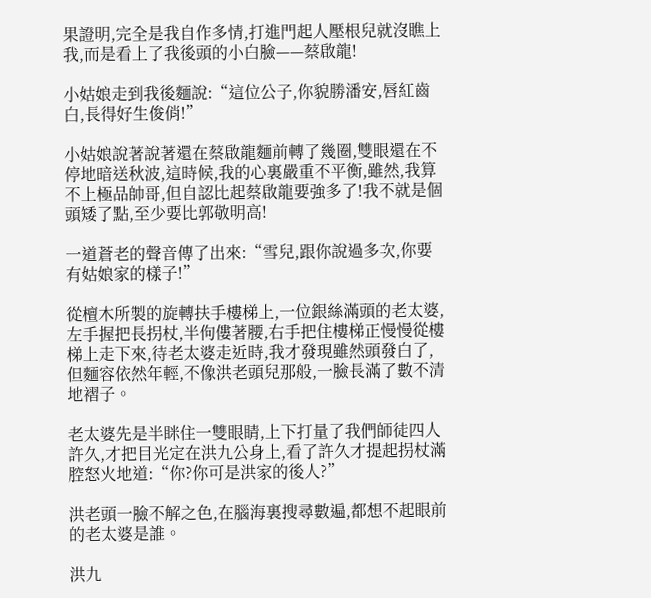果證明,完全是我自作多情,打進門起人壓根兒就沒瞧上我,而是看上了我後頭的小白臉——蔡啟龍!

小姑娘走到我後麵說:“這位公子,你貌勝潘安,唇紅齒白,長得好生俊俏!”

小姑娘說著說著還在蔡啟龍麵前轉了幾圈,雙眼還在不停地暗送秋波,這時候,我的心裏嚴重不平衡,雖然,我算不上極品帥哥,但自認比起蔡啟龍要強多了!我不就是個頭矮了點,至少要比郭敬明高!

一道蒼老的聲音傳了出來:“雪兒,跟你說過多次,你要有姑娘家的樣子!”

從檀木所製的旋轉扶手樓梯上,一位銀絲滿頭的老太婆,左手握把長拐杖,半佝僂著腰,右手把住樓梯正慢慢從樓梯上走下來,待老太婆走近時,我才發現雖然頭發白了,但麵容依然年輕,不像洪老頭兒那般,一臉長滿了數不清地褶子。

老太婆先是半眯住一雙眼睛,上下打量了我們師徒四人許久,才把目光定在洪九公身上,看了許久才提起拐杖滿腔怒火地道:“你?你可是洪家的後人?”

洪老頭一臉不解之色,在腦海裏搜尋數遍,都想不起眼前的老太婆是誰。

洪九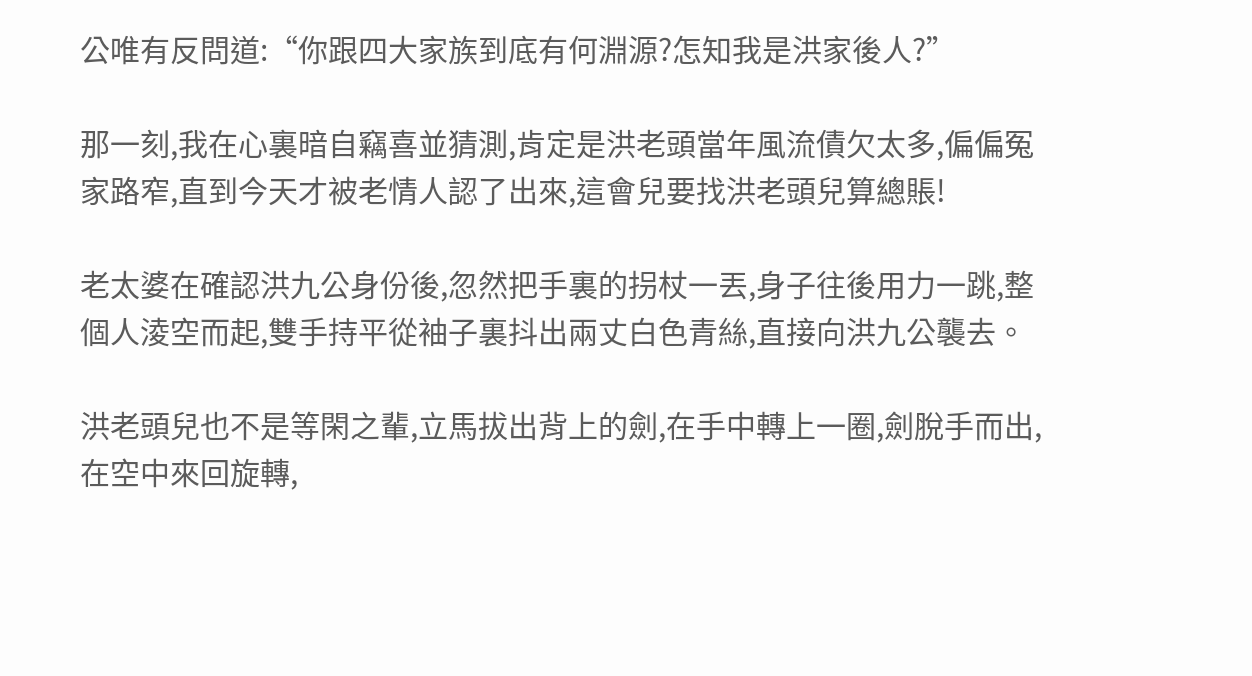公唯有反問道:“你跟四大家族到底有何淵源?怎知我是洪家後人?”

那一刻,我在心裏暗自竊喜並猜測,肯定是洪老頭當年風流債欠太多,偏偏冤家路窄,直到今天才被老情人認了出來,這會兒要找洪老頭兒算總賬!

老太婆在確認洪九公身份後,忽然把手裏的拐杖一丟,身子往後用力一跳,整個人淩空而起,雙手持平從袖子裏抖出兩丈白色青絲,直接向洪九公襲去。

洪老頭兒也不是等閑之輩,立馬拔出背上的劍,在手中轉上一圈,劍脫手而出,在空中來回旋轉,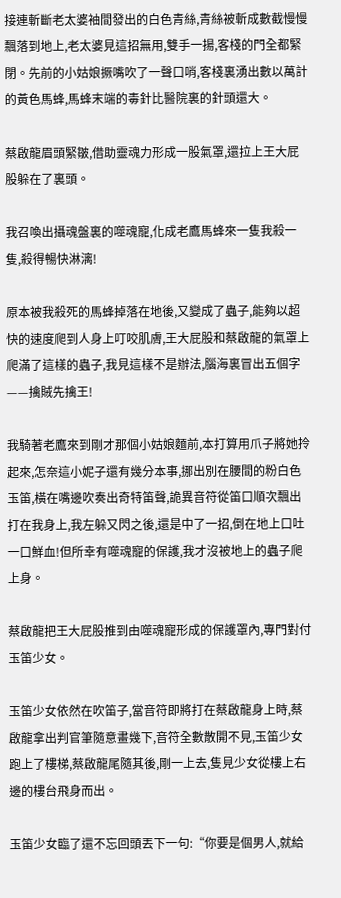接連斬斷老太婆袖間發出的白色青絲,青絲被斬成數截慢慢飄落到地上,老太婆見這招無用,雙手一揚,客棧的門全都緊閉。先前的小姑娘撅嘴吹了一聲口哨,客棧裏湧出數以萬計的黃色馬蜂,馬蜂末端的毒針比醫院裏的針頭還大。

蔡啟龍眉頭緊皺,借助靈魂力形成一股氣罩,還拉上王大屁股躲在了裏頭。

我召喚出攝魂盤裏的噬魂寵,化成老鷹馬蜂來一隻我殺一隻,殺得暢快淋漓!

原本被我殺死的馬蜂掉落在地後,又變成了蟲子,能夠以超快的速度爬到人身上叮咬肌膚,王大屁股和蔡啟龍的氣罩上爬滿了這樣的蟲子,我見這樣不是辦法,腦海裏冒出五個字——擒賊先擒王!

我騎著老鷹來到剛才那個小姑娘麵前,本打算用爪子將她拎起來,怎奈這小妮子還有幾分本事,挪出別在腰間的粉白色玉笛,橫在嘴邊吹奏出奇特笛聲,詭異音符從笛口順次飄出打在我身上,我左躲又閃之後,還是中了一招,倒在地上口吐一口鮮血!但所幸有噬魂寵的保護,我才沒被地上的蟲子爬上身。

蔡啟龍把王大屁股推到由噬魂寵形成的保護罩內,專門對付玉笛少女。

玉笛少女依然在吹笛子,當音符即將打在蔡啟龍身上時,蔡啟龍拿出判官筆隨意畫幾下,音符全數散開不見,玉笛少女跑上了樓梯,蔡啟龍尾隨其後,剛一上去,隻見少女從樓上右邊的樓台飛身而出。

玉笛少女臨了還不忘回頭丟下一句:“你要是個男人,就給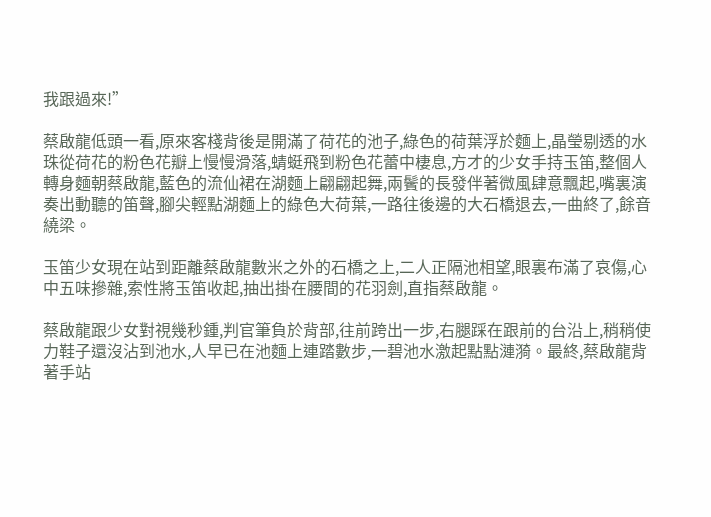我跟過來!”

蔡啟龍低頭一看,原來客棧背後是開滿了荷花的池子,綠色的荷葉浮於麵上,晶瑩剔透的水珠從荷花的粉色花瓣上慢慢滑落,蜻蜓飛到粉色花蕾中棲息,方才的少女手持玉笛,整個人轉身麵朝蔡啟龍,藍色的流仙裙在湖麵上翩翩起舞,兩鬢的長發伴著微風肆意飄起,嘴裏演奏出動聽的笛聲,腳尖輕點湖麵上的綠色大荷葉,一路往後邊的大石橋退去,一曲終了,餘音繞梁。

玉笛少女現在站到距離蔡啟龍數米之外的石橋之上,二人正隔池相望,眼裏布滿了哀傷,心中五味摻雜,索性將玉笛收起,抽出掛在腰間的花羽劍,直指蔡啟龍。

蔡啟龍跟少女對視幾秒鍾,判官筆負於背部,往前跨出一步,右腿踩在跟前的台沿上,稍稍使力鞋子還沒沾到池水,人早已在池麵上連踏數步,一碧池水激起點點漣漪。最終,蔡啟龍背著手站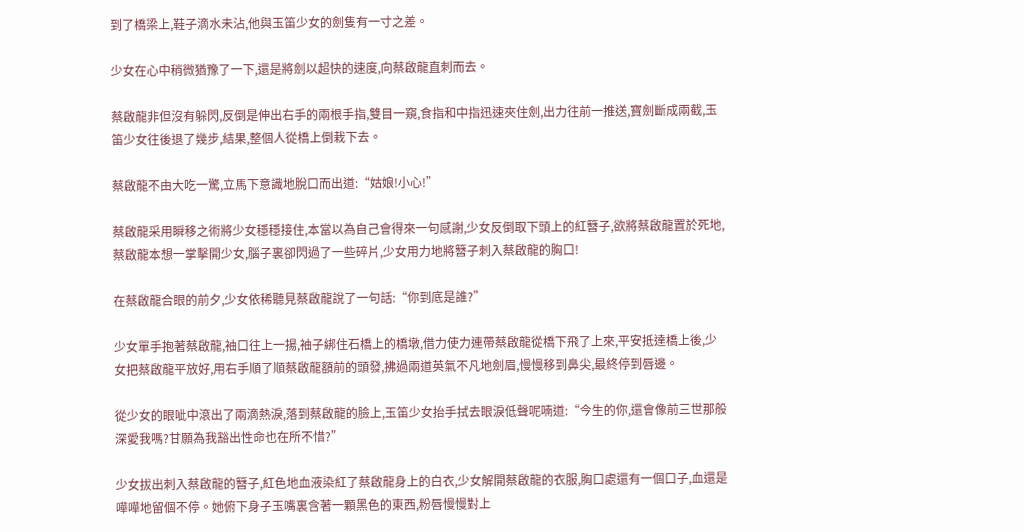到了橋梁上,鞋子滴水未沾,他與玉笛少女的劍隻有一寸之差。

少女在心中稍微猶豫了一下,還是將劍以超快的速度,向蔡啟龍直刺而去。

蔡啟龍非但沒有躲閃,反倒是伸出右手的兩根手指,雙目一窺,食指和中指迅速夾住劍,出力往前一推送,寶劍斷成兩截,玉笛少女往後退了幾步,結果,整個人從橋上倒栽下去。

蔡啟龍不由大吃一驚,立馬下意識地脫口而出道:“姑娘!小心!”

蔡啟龍采用瞬移之術將少女穩穩接住,本當以為自己會得來一句感謝,少女反倒取下頭上的紅簪子,欲將蔡啟龍置於死地,蔡啟龍本想一掌擊開少女,腦子裏卻閃過了一些碎片,少女用力地將簪子刺入蔡啟龍的胸口!

在蔡啟龍合眼的前夕,少女依稀聽見蔡啟龍說了一句話:“你到底是誰?”

少女單手抱著蔡啟龍,袖口往上一揚,袖子綁住石橋上的橋墩,借力使力連帶蔡啟龍從橋下飛了上來,平安抵達橋上後,少女把蔡啟龍平放好,用右手順了順蔡啟龍額前的頭發,拂過兩道英氣不凡地劍眉,慢慢移到鼻尖,最終停到唇邊。

從少女的眼呲中滾出了兩滴熱淚,落到蔡啟龍的臉上,玉笛少女抬手拭去眼淚低聲呢喃道:“今生的你,還會像前三世那般深愛我嗎?甘願為我豁出性命也在所不惜?”

少女拔出刺入蔡啟龍的簪子,紅色地血液染紅了蔡啟龍身上的白衣,少女解開蔡啟龍的衣服,胸口處還有一個口子,血還是嘩嘩地留個不停。她俯下身子玉嘴裏含著一顆黑色的東西,粉唇慢慢對上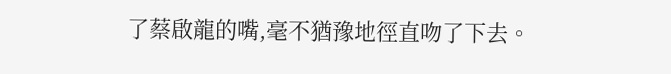了蔡啟龍的嘴,毫不猶豫地徑直吻了下去。